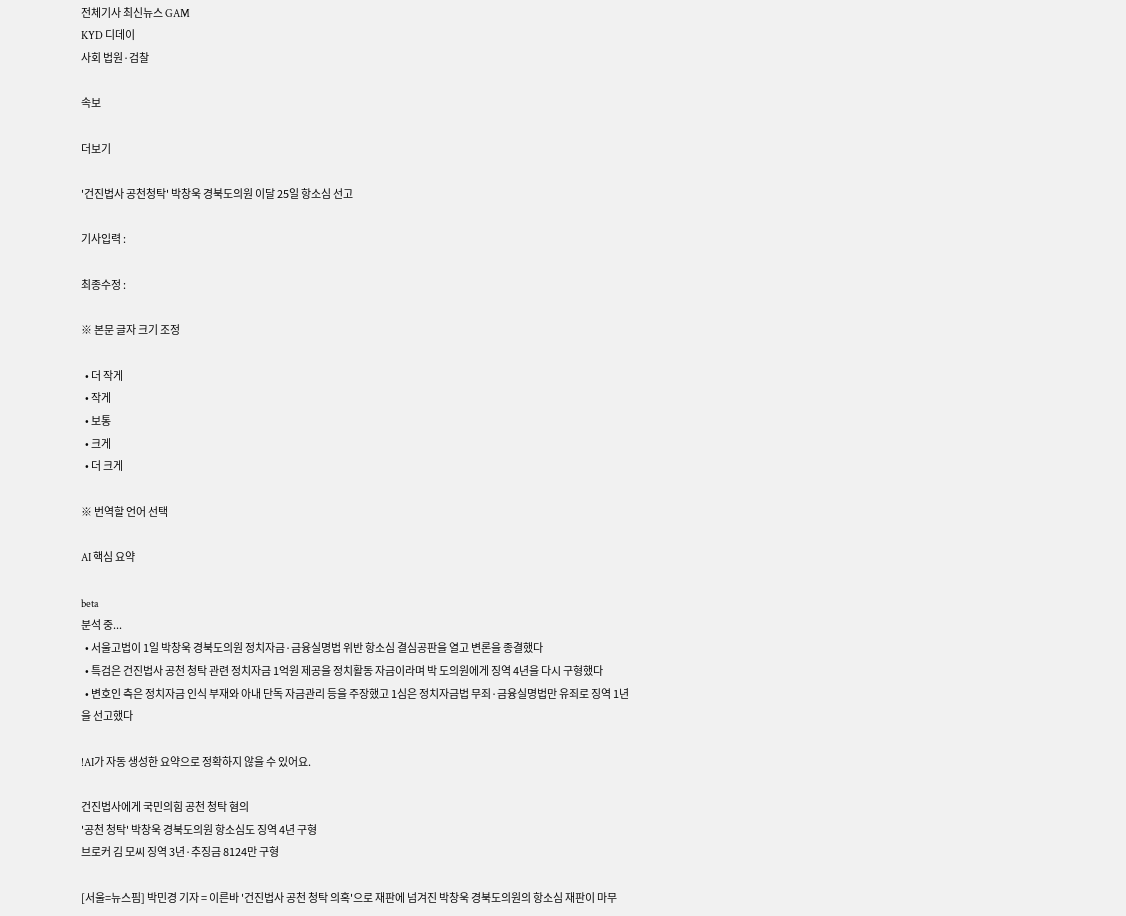전체기사 최신뉴스 GAM
KYD 디데이
사회 법원·검찰

속보

더보기

'건진법사 공천청탁' 박창욱 경북도의원 이달 25일 항소심 선고

기사입력 :

최종수정 :

※ 본문 글자 크기 조정

  • 더 작게
  • 작게
  • 보통
  • 크게
  • 더 크게

※ 번역할 언어 선택

AI 핵심 요약

beta
분석 중...
  • 서울고법이 1일 박창욱 경북도의원 정치자금·금융실명법 위반 항소심 결심공판을 열고 변론을 종결했다
  • 특검은 건진법사 공천 청탁 관련 정치자금 1억원 제공을 정치활동 자금이라며 박 도의원에게 징역 4년을 다시 구형했다
  • 변호인 측은 정치자금 인식 부재와 아내 단독 자금관리 등을 주장했고 1심은 정치자금법 무죄·금융실명법만 유죄로 징역 1년을 선고했다

!AI가 자동 생성한 요약으로 정확하지 않을 수 있어요.

건진법사에게 국민의힘 공천 청탁 혐의
'공천 청탁' 박창욱 경북도의원 항소심도 징역 4년 구형
브로커 김 모씨 징역 3년·추징금 8124만 구형

[서울=뉴스핌] 박민경 기자 = 이른바 '건진법사 공천 청탁 의혹'으로 재판에 넘겨진 박창욱 경북도의원의 항소심 재판이 마무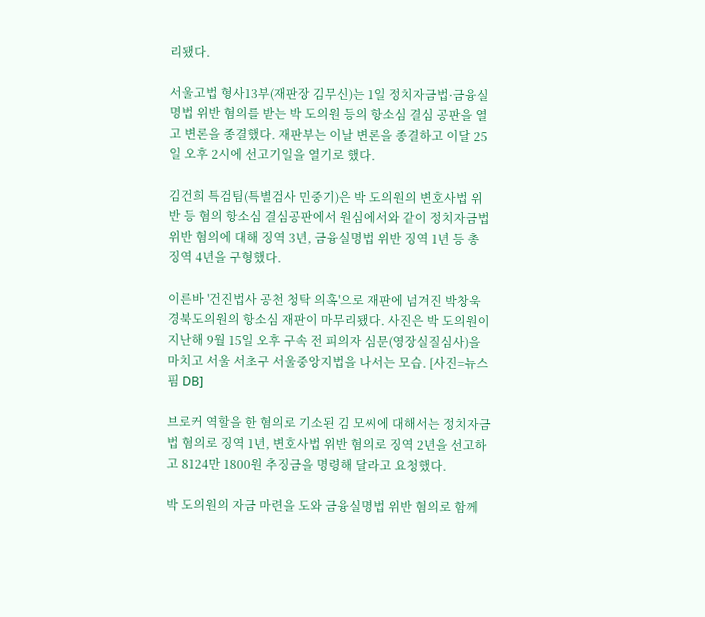리됐다.

서울고법 형사13부(재판장 김무신)는 1일 정치자금법·금융실명법 위반 혐의를 받는 박 도의원 등의 항소심 결심 공판을 열고 변론을 종결했다. 재판부는 이날 변론을 종결하고 이달 25일 오후 2시에 선고기일을 열기로 했다.

김건희 특검팀(특별검사 민중기)은 박 도의원의 변호사법 위반 등 혐의 항소심 결심공판에서 원심에서와 같이 정치자금법 위반 혐의에 대해 징역 3년, 금융실명법 위반 징역 1년 등 총 징역 4년을 구형했다.

이른바 '건진법사 공천 청탁 의혹'으로 재판에 넘겨진 박창욱 경북도의원의 항소심 재판이 마무리됐다. 사진은 박 도의원이 지난해 9월 15일 오후 구속 전 피의자 심문(영장실질심사)을 마치고 서울 서초구 서울중앙지법을 나서는 모습. [사진=뉴스핌 DB]

브로커 역할을 한 혐의로 기소된 김 모씨에 대해서는 정치자금법 혐의로 징역 1년, 변호사법 위반 혐의로 징역 2년을 선고하고 8124만 1800원 추징금을 명령해 달라고 요청했다.

박 도의원의 자금 마련을 도와 금융실명법 위반 혐의로 함께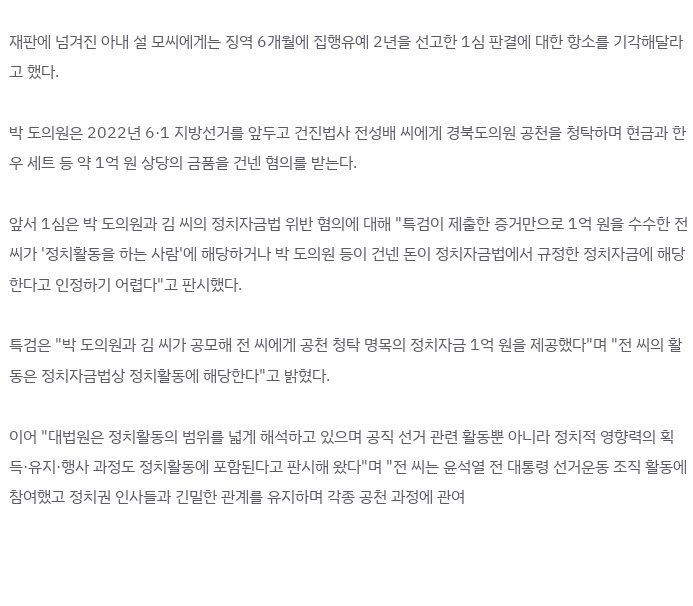재판에 넘겨진 아내 설 모씨에게는 징역 6개월에 집행유예 2년을 선고한 1심 판결에 대한 항소를 기각해달라고 했다.

박 도의원은 2022년 6·1 지방선거를 앞두고 건진법사 전성배 씨에게 경북도의원 공천을 청탁하며 현금과 한우 세트 등 약 1억 원 상당의 금품을 건넨 혐의를 받는다.

앞서 1심은 박 도의원과 김 씨의 정치자금법 위반 혐의에 대해 "특검이 제출한 증거만으로 1억 원을 수수한 전 씨가 '정치활동을 하는 사람'에 해당하거나 박 도의원 등이 건넨 돈이 정치자금법에서 규정한 정치자금에 해당한다고 인정하기 어렵다"고 판시했다.

특검은 "박 도의원과 김 씨가 공모해 전 씨에게 공천 청탁 명목의 정치자금 1억 원을 제공했다"며 "전 씨의 활동은 정치자금법상 정치활동에 해당한다"고 밝혔다.

이어 "대법원은 정치활동의 범위를 넓게 해석하고 있으며 공직 선거 관련 활동뿐 아니라 정치적 영향력의 획득·유지·행사 과정도 정치활동에 포함된다고 판시해 왔다"며 "전 씨는 윤석열 전 대통령 선거운동 조직 활동에 참여했고 정치권 인사들과 긴밀한 관계를 유지하며 각종 공천 과정에 관여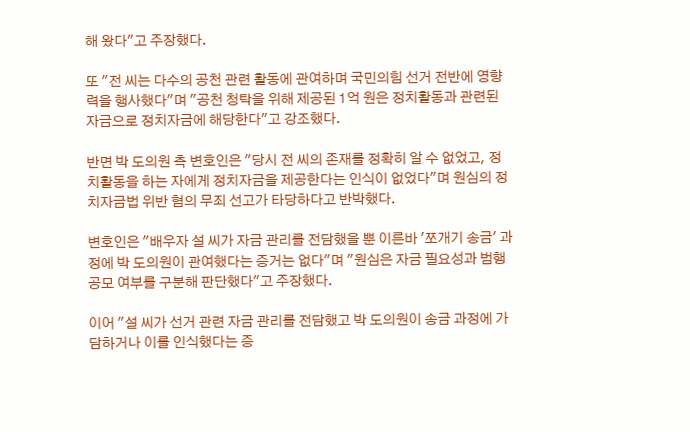해 왔다"고 주장했다.

또 "전 씨는 다수의 공천 관련 활동에 관여하며 국민의힘 선거 전반에 영향력을 행사했다"며 "공천 청탁을 위해 제공된 1억 원은 정치활동과 관련된 자금으로 정치자금에 해당한다"고 강조했다.

반면 박 도의원 측 변호인은 "당시 전 씨의 존재를 정확히 알 수 없었고, 정치활동을 하는 자에게 정치자금을 제공한다는 인식이 없었다"며 원심의 정치자금법 위반 혐의 무죄 선고가 타당하다고 반박했다.

변호인은 "배우자 설 씨가 자금 관리를 전담했을 뿐 이른바 '쪼개기 송금' 과정에 박 도의원이 관여했다는 증거는 없다"며 "원심은 자금 필요성과 범행 공모 여부를 구분해 판단했다"고 주장했다.

이어 "설 씨가 선거 관련 자금 관리를 전담했고 박 도의원이 송금 과정에 가담하거나 이를 인식했다는 증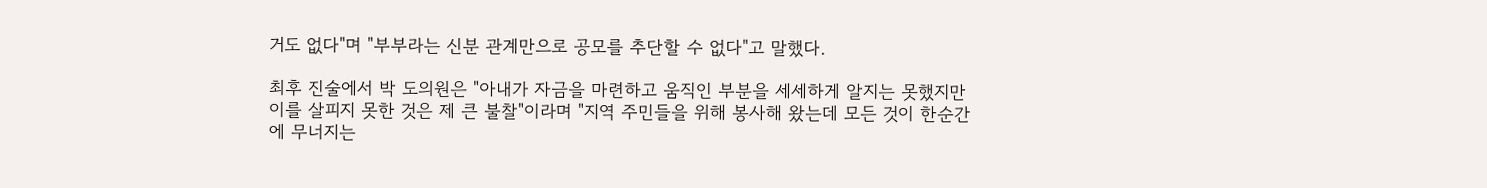거도 없다"며 "부부라는 신분 관계만으로 공모를 추단할 수 없다"고 말했다.

최후 진술에서 박 도의원은 "아내가 자금을 마련하고 움직인 부분을 세세하게 알지는 못했지만 이를 살피지 못한 것은 제 큰 불찰"이라며 "지역 주민들을 위해 봉사해 왔는데 모든 것이 한순간에 무너지는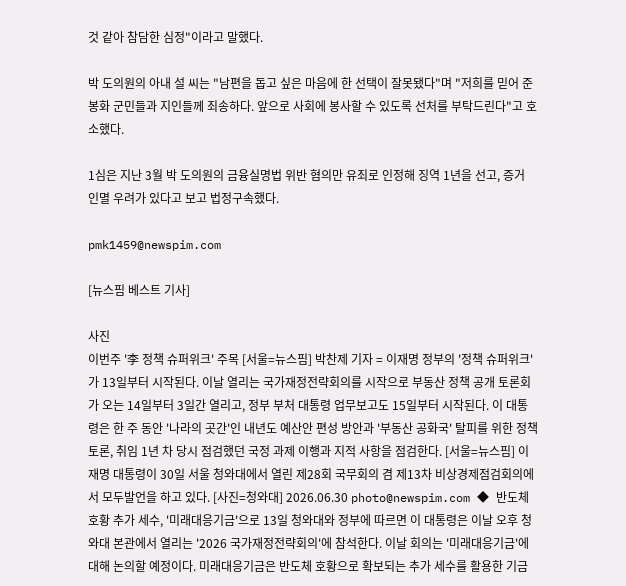것 같아 참담한 심정"이라고 말했다.

박 도의원의 아내 설 씨는 "남편을 돕고 싶은 마음에 한 선택이 잘못됐다"며 "저희를 믿어 준 봉화 군민들과 지인들께 죄송하다. 앞으로 사회에 봉사할 수 있도록 선처를 부탁드린다"고 호소했다.

1심은 지난 3월 박 도의원의 금융실명법 위반 혐의만 유죄로 인정해 징역 1년을 선고, 증거 인멸 우려가 있다고 보고 법정구속했다.

pmk1459@newspim.com

[뉴스핌 베스트 기사]

사진
이번주 '李 정책 슈퍼위크' 주목 [서울=뉴스핌] 박찬제 기자 = 이재명 정부의 '정책 슈퍼위크'가 13일부터 시작된다. 이날 열리는 국가재정전략회의를 시작으로 부동산 정책 공개 토론회가 오는 14일부터 3일간 열리고, 정부 부처 대통령 업무보고도 15일부터 시작된다. 이 대통령은 한 주 동안 '나라의 곳간'인 내년도 예산안 편성 방안과 '부동산 공화국' 탈피를 위한 정책 토론, 취임 1년 차 당시 점검했던 국정 과제 이행과 지적 사항을 점검한다. [서울=뉴스핌] 이재명 대통령이 30일 서울 청와대에서 열린 제28회 국무회의 겸 제13차 비상경제점검회의에서 모두발언을 하고 있다. [사진=청와대] 2026.06.30 photo@newspim.com ◆ 반도체 호황 추가 세수, '미래대응기금'으로 13일 청와대와 정부에 따르면 이 대통령은 이날 오후 청와대 본관에서 열리는 '2026 국가재정전략회의'에 참석한다. 이날 회의는 '미래대응기금'에 대해 논의할 예정이다. 미래대응기금은 반도체 호황으로 확보되는 추가 세수를 활용한 기금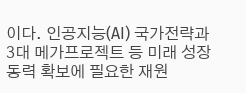이다. 인공지능(AI) 국가전략과 3대 메가프로젝트 등 미래 성장 동력 확보에 필요한 재원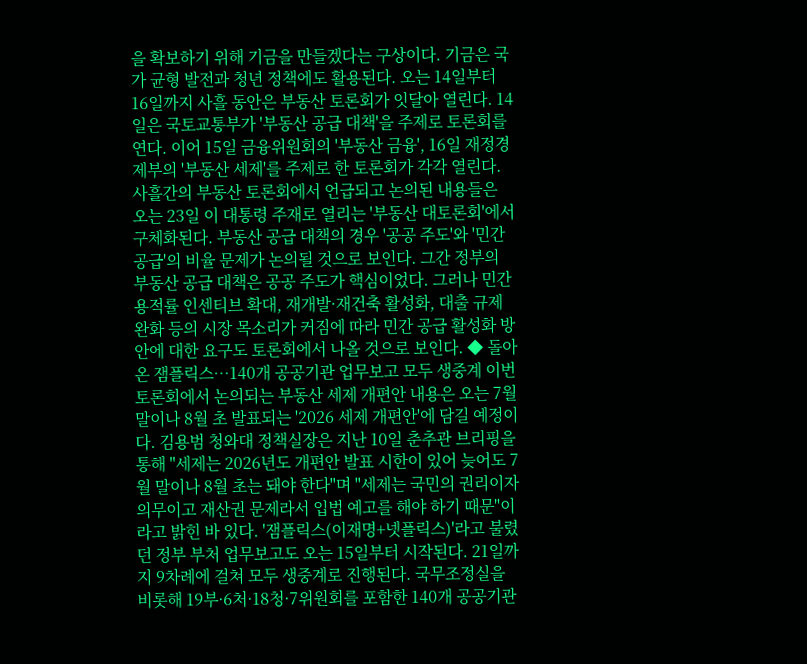을 확보하기 위해 기금을 만들겠다는 구상이다. 기금은 국가 균형 발전과 청년 정책에도 활용된다. 오는 14일부터 16일까지 사흘 동안은 부동산 토론회가 잇달아 열린다. 14일은 국토교통부가 '부동산 공급 대책'을 주제로 토론회를 연다. 이어 15일 금융위원회의 '부동산 금융', 16일 재정경제부의 '부동산 세제'를 주제로 한 토론회가 각각 열린다. 사흘간의 부동산 토론회에서 언급되고 논의된 내용들은 오는 23일 이 대통령 주재로 열리는 '부동산 대토론회'에서 구체화된다. 부동산 공급 대책의 경우 '공공 주도'와 '민간 공급'의 비율 문제가 논의될 것으로 보인다. 그간 정부의 부동산 공급 대책은 공공 주도가 핵심이었다. 그러나 민간 용적률 인센티브 확대, 재개발·재건축 활성화, 대출 규제 완화 등의 시장 목소리가 커짐에 따라 민간 공급 활성화 방안에 대한 요구도 토론회에서 나올 것으로 보인다. ◆ 돌아온 잼플릭스…140개 공공기관 업무보고 모두 생중계 이번 토론회에서 논의되는 부동산 세제 개편안 내용은 오는 7월 말이나 8월 초 발표되는 '2026 세제 개편안'에 담길 예정이다. 김용범 청와대 정책실장은 지난 10일 춘추관 브리핑을 통해 "세제는 2026년도 개편안 발표 시한이 있어 늦어도 7월 말이나 8월 초는 돼야 한다"며 "세제는 국민의 권리이자 의무이고 재산권 문제라서 입법 예고를 해야 하기 때문"이라고 밝힌 바 있다. '잼플릭스(이재명+넷플릭스)'라고 불렸던 정부 부처 업무보고도 오는 15일부터 시작된다. 21일까지 9차례에 걸쳐 모두 생중계로 진행된다. 국무조정실을 비롯해 19부·6처·18청·7위원회를 포함한 140개 공공기관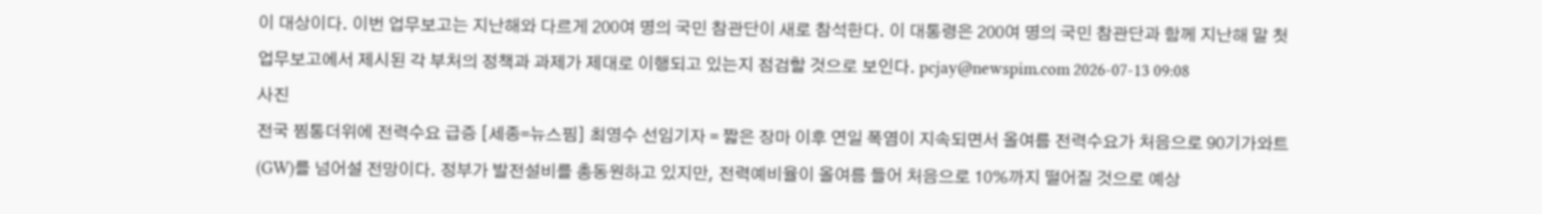이 대상이다. 이번 업무보고는 지난해와 다르게 200여 명의 국민 참관단이 새로 참석한다. 이 대통령은 200여 명의 국민 참관단과 함께 지난해 말 첫 업무보고에서 제시된 각 부처의 정책과 과제가 제대로 이행되고 있는지 점검할 것으로 보인다. pcjay@newspim.com 2026-07-13 09:08
사진
전국 찜통더위에 전력수요 급증 [세종=뉴스핌] 최영수 선임기자 = 짧은 장마 이후 연일 폭염이 지속되면서 올여름 전력수요가 처음으로 90기가와트(GW)를 넘어설 전망이다. 정부가 발전설비를 총동원하고 있지만, 전력예비율이 올여름 들어 처음으로 10%까지 떨어질 것으로 예상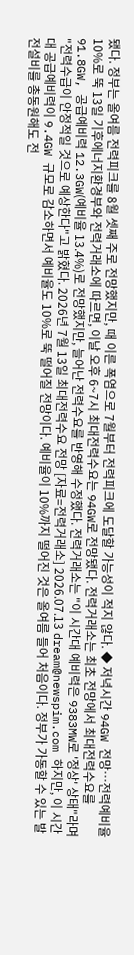됐다. 정부는 올여름 전력피크를 8월 셋째 주로 전망했지만, 때 이른 폭염으로 7월부터 전력피크에 도달할 가능성이 적지 않다. ◆ 저녁시간 94GW 전망…전력예비율 10%로 뚝 13일 기후에너지환경부와 전력거래소에 따르면, 이날 오후 6~7시 최대전력수요는 94GW로 전망됐다. 전력거래소는 최초 전망에서 최대전력수요를 91.8GW, 공급예비력 12.3GW(예비율 13.4%)로 전망했지만, 늘어난 전력수요를 반영해 수정했다. 전력거래소는 "이 시간대 예비력은 9383MW로 '정상' 상태"라며 "전력수급이 안정적일 것으로 예상한다"고 밝혔다. 2026년 7월 13일 최대전력수요 전망 [자료=전력거래소] 2026.07.13 dream@newspim.com 하지만, 이 시간대 공급예비력이 9.4GW 규모로 감소하면서 예비율도 10%로 뚝 떨어질 전망이다. 예비율이 10%까지 떨어진 것은 올여름 들어 처음이다. 정부가 가동할 수 있는 발전설비를 총동원해도 전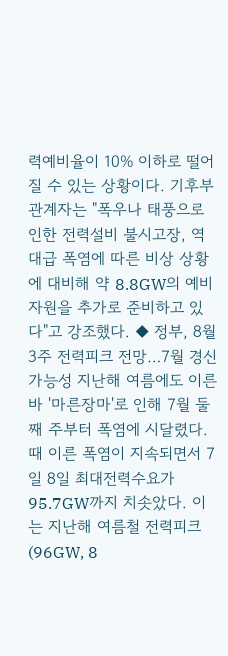력예비율이 10% 이하로 떨어질 수 있는 상황이다. 기후부 관계자는 "폭우나 태풍으로 인한 전력설비 불시고장, 역대급 폭염에 따른 비상 상황에 대비해 약 8.8GW의 예비자원을 추가로 준비하고 있다"고 강조했다. ◆ 정부, 8월 3주 전력피크 전망…7월 경신 가능성 지난해 여름에도 이른바 '마른장마'로 인해 7월 둘째 주부터 폭염에 시달렸다. 때 이른 폭염이 지속되면서 7일 8일 최대전력수요가 95.7GW까지 치솟았다. 이는 지난해 여름철 전력피크(96GW, 8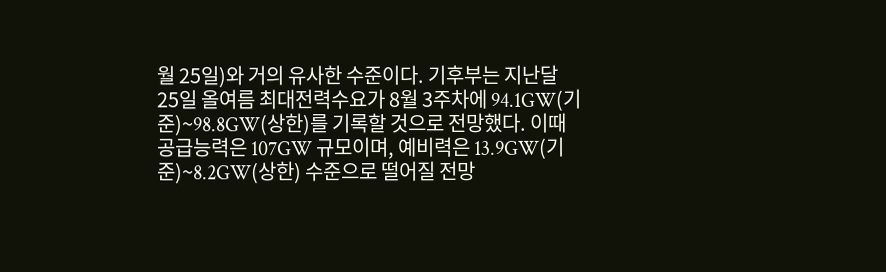월 25일)와 거의 유사한 수준이다. 기후부는 지난달 25일 올여름 최대전력수요가 8월 3주차에 94.1GW(기준)~98.8GW(상한)를 기록할 것으로 전망했다. 이때 공급능력은 107GW 규모이며, 예비력은 13.9GW(기준)~8.2GW(상한) 수준으로 떨어질 전망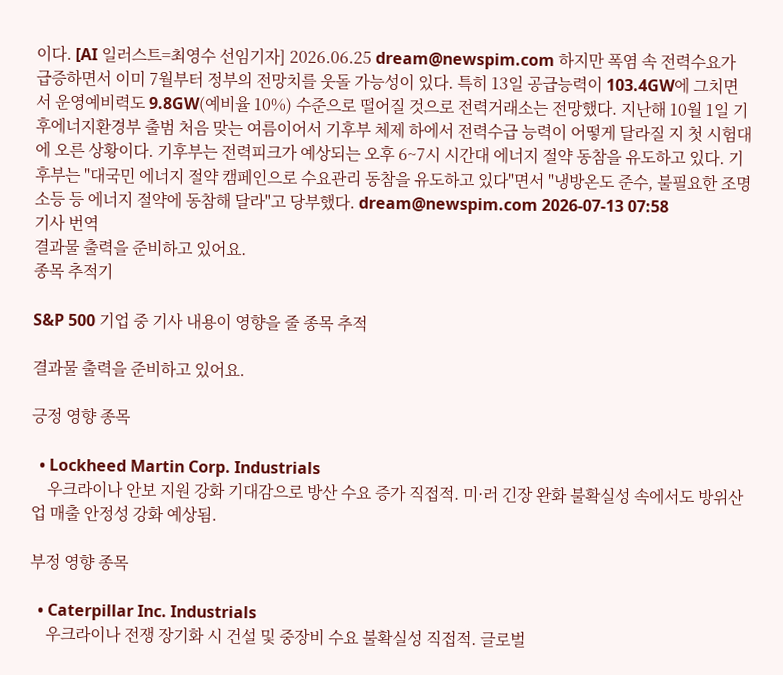이다. [AI 일러스트=최영수 선임기자] 2026.06.25 dream@newspim.com 하지만 폭염 속 전력수요가 급증하면서 이미 7월부터 정부의 전망치를 웃돌 가능성이 있다. 특히 13일 공급능력이 103.4GW에 그치면서 운영예비력도 9.8GW(예비율 10%) 수준으로 떨어질 것으로 전력거래소는 전망했다. 지난해 10월 1일 기후에너지환경부 출범 처음 맞는 여름이어서 기후부 체제 하에서 전력수급 능력이 어떻게 달라질 지 첫 시험대에 오른 상황이다. 기후부는 전력피크가 예상되는 오후 6~7시 시간대 에너지 절약 동참을 유도하고 있다. 기후부는 "대국민 에너지 절약 캠페인으로 수요관리 동참을 유도하고 있다"면서 "냉방온도 준수, 불필요한 조명 소등 등 에너지 절약에 동참해 달라"고 당부했다. dream@newspim.com 2026-07-13 07:58
기사 번역
결과물 출력을 준비하고 있어요.
종목 추적기

S&P 500 기업 중 기사 내용이 영향을 줄 종목 추적

결과물 출력을 준비하고 있어요.

긍정 영향 종목

  • Lockheed Martin Corp. Industrials
    우크라이나 안보 지원 강화 기대감으로 방산 수요 증가 직접적. 미·러 긴장 완화 불확실성 속에서도 방위산업 매출 안정성 강화 예상됨.

부정 영향 종목

  • Caterpillar Inc. Industrials
    우크라이나 전쟁 장기화 시 건설 및 중장비 수요 불확실성 직접적. 글로벌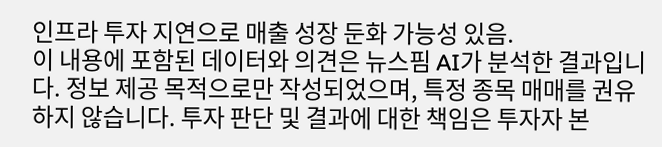인프라 투자 지연으로 매출 성장 둔화 가능성 있음.
이 내용에 포함된 데이터와 의견은 뉴스핌 AI가 분석한 결과입니다. 정보 제공 목적으로만 작성되었으며, 특정 종목 매매를 권유하지 않습니다. 투자 판단 및 결과에 대한 책임은 투자자 본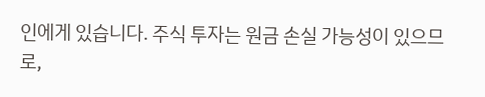인에게 있습니다. 주식 투자는 원금 손실 가능성이 있으므로,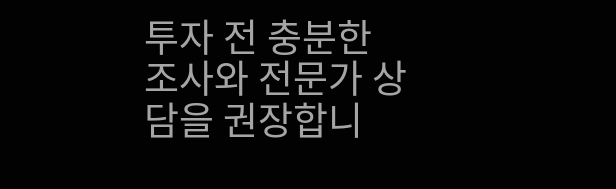투자 전 충분한 조사와 전문가 상담을 권장합니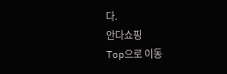다.
안다쇼핑
Top으로 이동